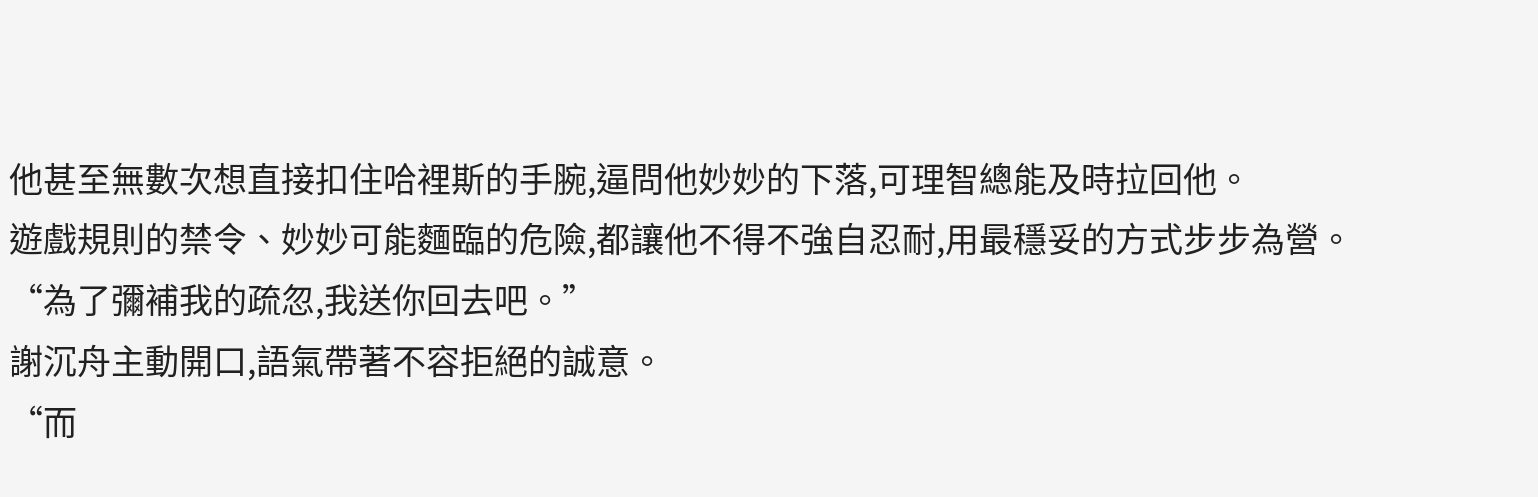他甚至無數次想直接扣住哈裡斯的手腕,逼問他妙妙的下落,可理智總能及時拉回他。
遊戲規則的禁令、妙妙可能麵臨的危險,都讓他不得不強自忍耐,用最穩妥的方式步步為營。
“為了彌補我的疏忽,我送你回去吧。”
謝沉舟主動開口,語氣帶著不容拒絕的誠意。
“而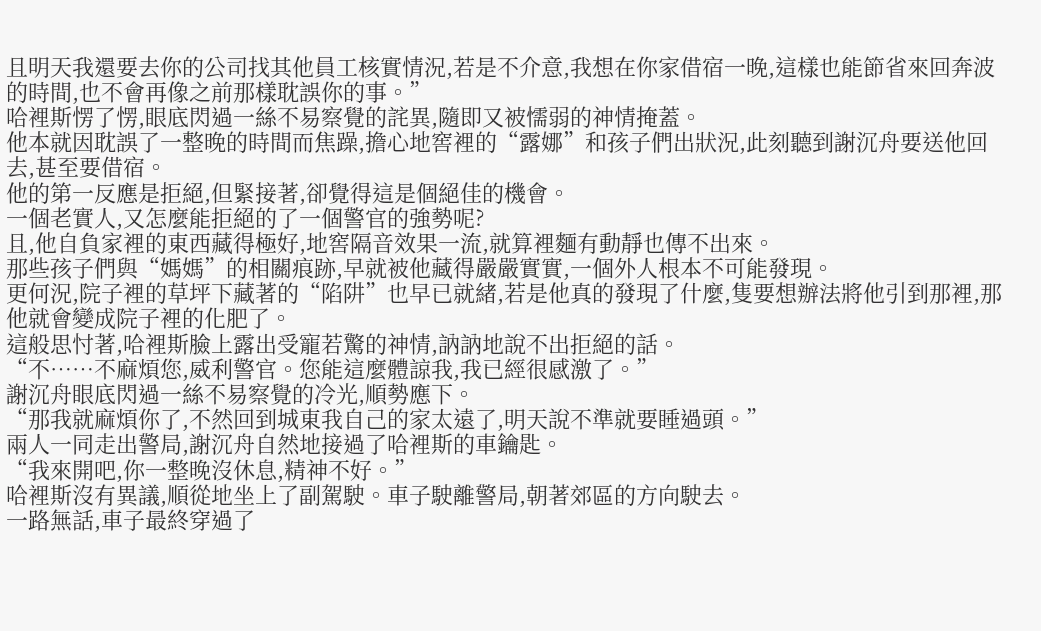且明天我還要去你的公司找其他員工核實情況,若是不介意,我想在你家借宿一晚,這樣也能節省來回奔波的時間,也不會再像之前那樣耽誤你的事。”
哈裡斯愣了愣,眼底閃過一絲不易察覺的詫異,隨即又被懦弱的神情掩蓋。
他本就因耽誤了一整晚的時間而焦躁,擔心地窖裡的“露娜”和孩子們出狀況,此刻聽到謝沉舟要送他回去,甚至要借宿。
他的第一反應是拒絕,但緊接著,卻覺得這是個絕佳的機會。
一個老實人,又怎麼能拒絕的了一個警官的強勢呢?
且,他自負家裡的東西藏得極好,地窖隔音效果一流,就算裡麵有動靜也傳不出來。
那些孩子們與“媽媽”的相關痕跡,早就被他藏得嚴嚴實實,一個外人根本不可能發現。
更何況,院子裡的草坪下藏著的“陷阱”也早已就緒,若是他真的發現了什麼,隻要想辦法將他引到那裡,那他就會變成院子裡的化肥了。
這般思忖著,哈裡斯臉上露出受寵若驚的神情,訥訥地說不出拒絕的話。
“不……不麻煩您,威利警官。您能這麼體諒我,我已經很感激了。”
謝沉舟眼底閃過一絲不易察覺的冷光,順勢應下。
“那我就麻煩你了,不然回到城東我自己的家太遠了,明天說不準就要睡過頭。”
兩人一同走出警局,謝沉舟自然地接過了哈裡斯的車鑰匙。
“我來開吧,你一整晚沒休息,精神不好。”
哈裡斯沒有異議,順從地坐上了副駕駛。車子駛離警局,朝著郊區的方向駛去。
一路無話,車子最終穿過了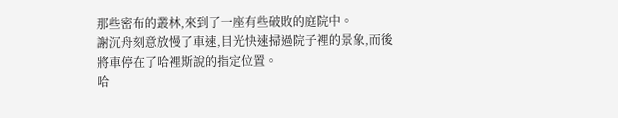那些密布的叢林,來到了一座有些破敗的庭院中。
謝沉舟刻意放慢了車速,目光快速掃過院子裡的景象,而後將車停在了哈裡斯說的指定位置。
哈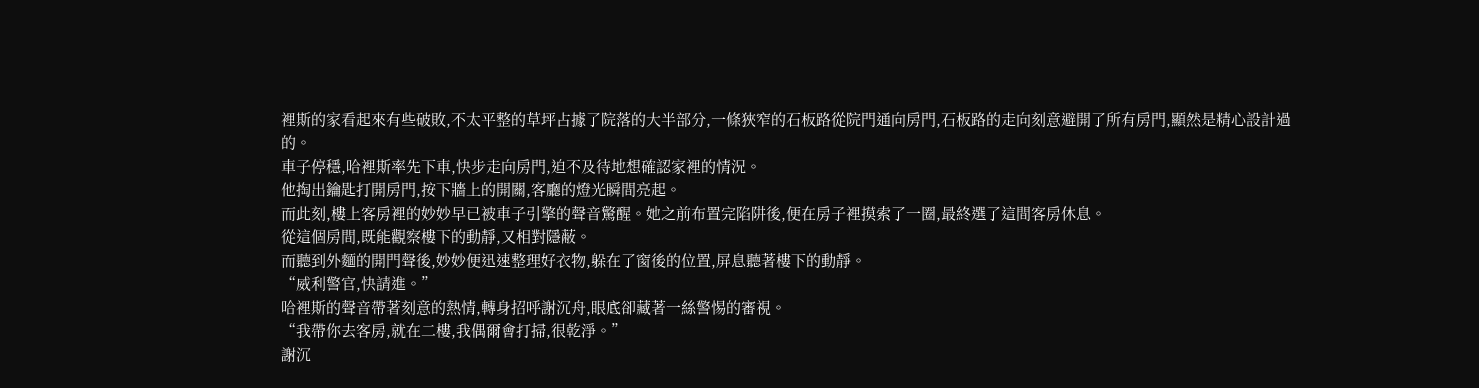裡斯的家看起來有些破敗,不太平整的草坪占據了院落的大半部分,一條狹窄的石板路從院門通向房門,石板路的走向刻意避開了所有房門,顯然是精心設計過的。
車子停穩,哈裡斯率先下車,快步走向房門,迫不及待地想確認家裡的情況。
他掏出鑰匙打開房門,按下牆上的開關,客廳的燈光瞬間亮起。
而此刻,樓上客房裡的妙妙早已被車子引擎的聲音驚醒。她之前布置完陷阱後,便在房子裡摸索了一圈,最終選了這間客房休息。
從這個房間,既能觀察樓下的動靜,又相對隱蔽。
而聽到外麵的開門聲後,妙妙便迅速整理好衣物,躲在了窗後的位置,屏息聽著樓下的動靜。
“威利警官,快請進。”
哈裡斯的聲音帶著刻意的熱情,轉身招呼謝沉舟,眼底卻藏著一絲警惕的審視。
“我帶你去客房,就在二樓,我偶爾會打掃,很乾淨。”
謝沉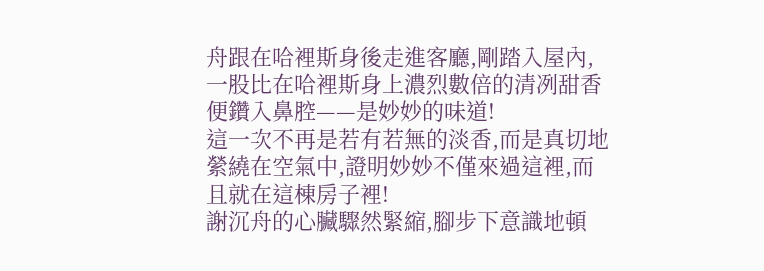舟跟在哈裡斯身後走進客廳,剛踏入屋內,一股比在哈裡斯身上濃烈數倍的清冽甜香便鑽入鼻腔——是妙妙的味道!
這一次不再是若有若無的淡香,而是真切地縈繞在空氣中,證明妙妙不僅來過這裡,而且就在這棟房子裡!
謝沉舟的心臟驟然緊縮,腳步下意識地頓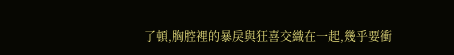了頓,胸腔裡的暴戾與狂喜交織在一起,幾乎要衝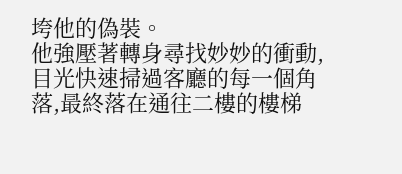垮他的偽裝。
他強壓著轉身尋找妙妙的衝動,目光快速掃過客廳的每一個角落,最終落在通往二樓的樓梯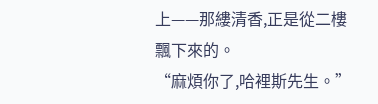上——那縷清香,正是從二樓飄下來的。
“麻煩你了,哈裡斯先生。”